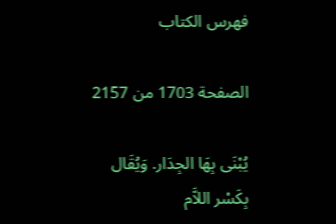فهرس الكتاب

الصفحة 1703 من 2157

يُبْنَى بِهَا الجِدَار. وَيُقَال بِكَسْر اللاَّم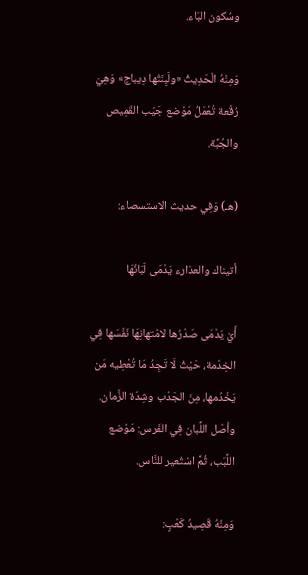وسُكون البَاء.

وَمِنْهُ الْحَدِيثُ «ولَبِنَتُها دِيباج» وَهِيَ رُقْعة تُعْمَلُ مَوْضع جَيْب القَمِيص والجُبَّة.

(هـ) وَفِي حديث الاستسصاء:

أتيناك والعذارء يَدْمَى لَبَانُهَا

أَيْ يَدْمَى صَدْرُها لامْتهانِهَا نَفْسَها فِي الخِدْمة، حَيْثُ لَا تَجِدُ مَا تُعْطِيه مَن يَخْدُمها، مِنَ الجَدْب وشِدّة الزَّمان. وأصْل اللَّبان فِي الفَرس: مَوْضع اللَّبَب، ثُمَّ اسْتُعير للنَّاس.

وَمِنْهُ قَصِيدُ كَعْبٍ: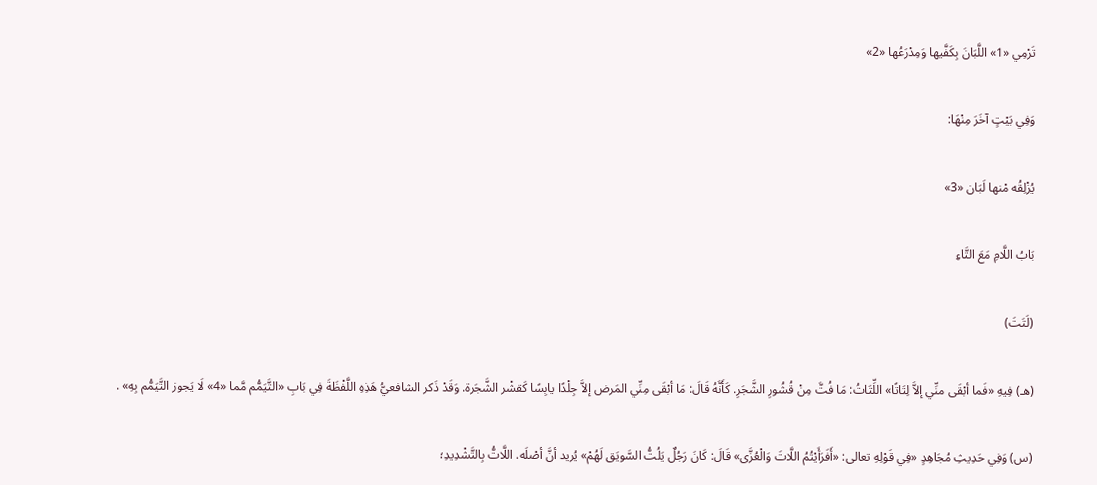تَرْمِي «1» اللَّبَانَ بِكَفَّيها وَمِدْرَعُها «2»

وَفِي بَيْتٍ آخَرَ مِنْهَا:

يُزْلِقُه مْنها لَبَان «3»

بَابُ اللَّامِ مَعَ التَّاءِ

(لَتَتَ)

(هـ) فِيهِ «فَما أبْقَى منِّي إلاَّ لِتَاتًا» اللِّتَاتُ: مَا فُتَّ مِنْ قُشُورِ الشَّجَرِ. كَأَنَّهُ قَالَ: مَا أبْقَى مِنِّي المَرض إلاَّ جِلْدًا يابِسًا كَقشْر الشَّجَرة. وَقَدْ ذَكر الشافعيُّ هَذِهِ اللَّفْظَةَ فِي بَابِ «التَّيَمُّم مَّما «4» لَا يَجوز التَّيَمُّم بِهِ» .

(س) وَفِي حَدِيثِ مُجَاهِدٍ «فِي قَوْلِهِ تعالى: «أَفَرَأَيْتُمُ اللَّاتَ وَالْعُزَّى» قَالَ: كَانَ رَجُلٌ يَلُتُّ السَّويَق لَهُمْ» يُريد أنَّ أصْلَه. اللَّاتُّ بِالتَّشْدِيدِ؛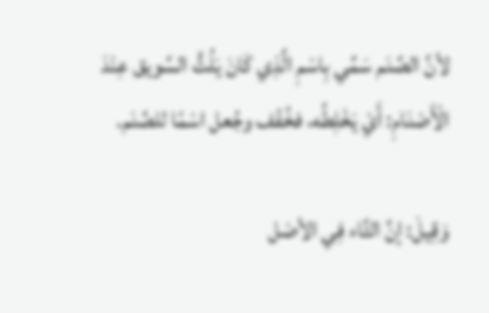لأنَّ الصَّنَم سَمِّي بِاسْمِ الَّذِي كَانَ يَلُتُّ السَّويق عِنْدَ الْأَصْنَامِ: أَيْ يَخْلِطُه، فخُفّف وجُعل اسْمًا للصَّنَم.

وَقِيلَ: إنَّ التَّاء فِي الأصْل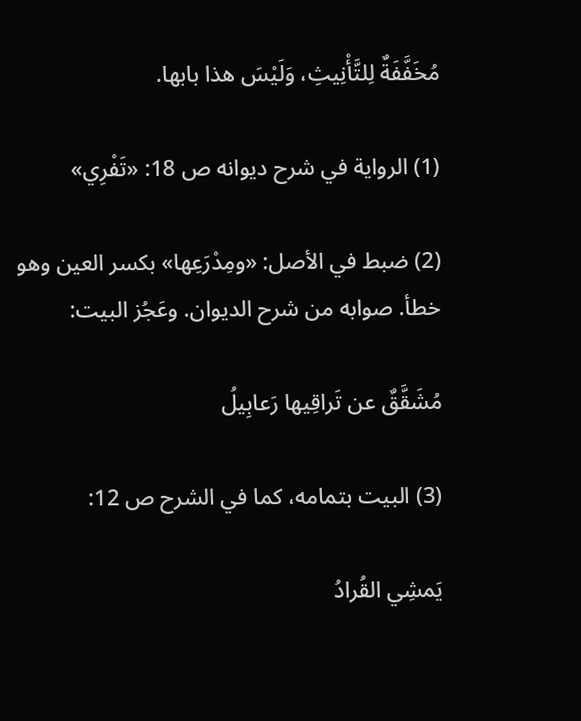مُخَفَّفَةٌ لِلتَّأْنِيثِ، وَلَيْسَ هذا بابها.

(1) الرواية في شرح ديوانه ص 18: «تَفْرِي»

(2) ضبط في الأصل: «ومِدْرَعِها» بكسر العين وهو خطأ. صوابه من شرح الديوان. وعَجُز البيت:

مُشَقَّقٌ عن تَراقِيها رَعابِيلُ

(3) البيت بتمامه، كما في الشرح ص 12:

يَمشِي القُرادُ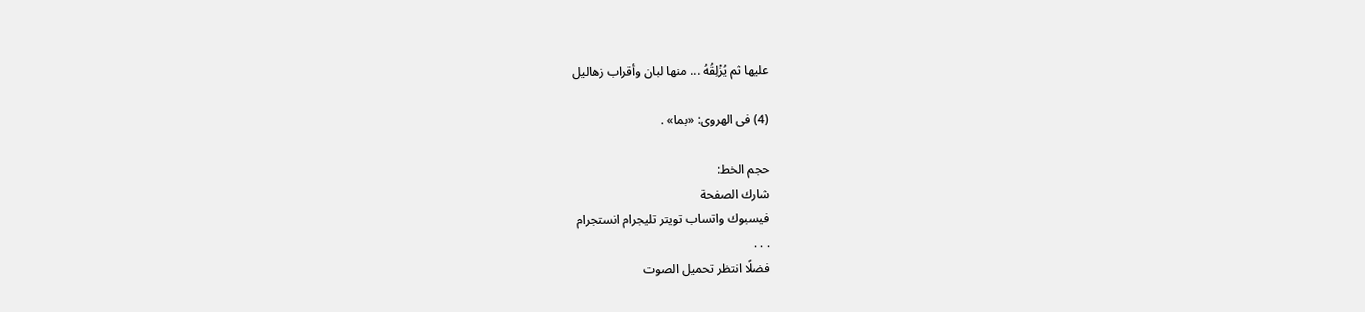عليها ثم يُزْلِقُهُ ... منها لبان وأقراب زهاليل

(4) فى الهروى: «بما» .

حجم الخط:
شارك الصفحة
فيسبوك واتساب تويتر تليجرام انستجرام
. . .
فضلًا انتظر تحميل الصوت